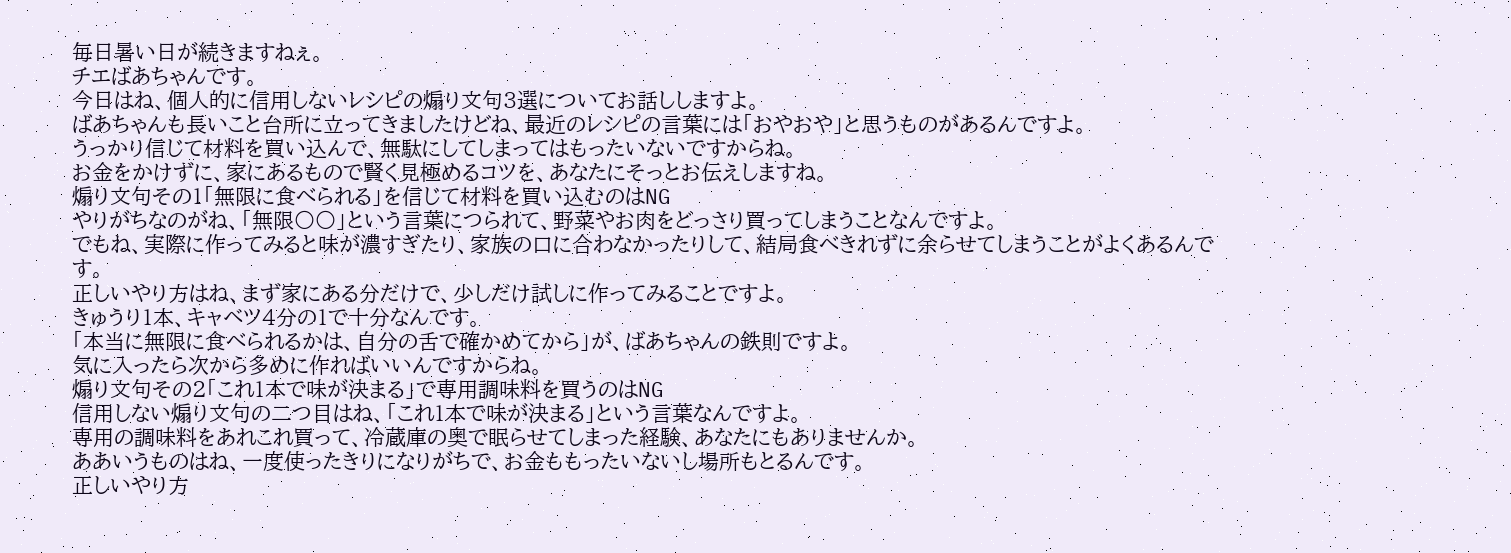毎日暑い日が続きますねぇ。
チエばあちゃんです。
今日はね、個人的に信用しないレシピの煽り文句3選についてお話ししますよ。
ばあちゃんも長いこと台所に立ってきましたけどね、最近のレシピの言葉には「おやおや」と思うものがあるんですよ。
うっかり信じて材料を買い込んで、無駄にしてしまってはもったいないですからね。
お金をかけずに、家にあるもので賢く見極めるコツを、あなたにそっとお伝えしますね。
煽り文句その1「無限に食べられる」を信じて材料を買い込むのはNG
やりがちなのがね、「無限〇〇」という言葉につられて、野菜やお肉をどっさり買ってしまうことなんですよ。
でもね、実際に作ってみると味が濃すぎたり、家族の口に合わなかったりして、結局食べきれずに余らせてしまうことがよくあるんです。
正しいやり方はね、まず家にある分だけで、少しだけ試しに作ってみることですよ。
きゅうり1本、キャベツ4分の1で十分なんです。
「本当に無限に食べられるかは、自分の舌で確かめてから」が、ばあちゃんの鉄則ですよ。
気に入ったら次から多めに作ればいいんですからね。
煽り文句その2「これ1本で味が決まる」で専用調味料を買うのはNG
信用しない煽り文句の二つ目はね、「これ1本で味が決まる」という言葉なんですよ。
専用の調味料をあれこれ買って、冷蔵庫の奥で眠らせてしまった経験、あなたにもありませんか。
ああいうものはね、一度使ったきりになりがちで、お金ももったいないし場所もとるんです。
正しいやり方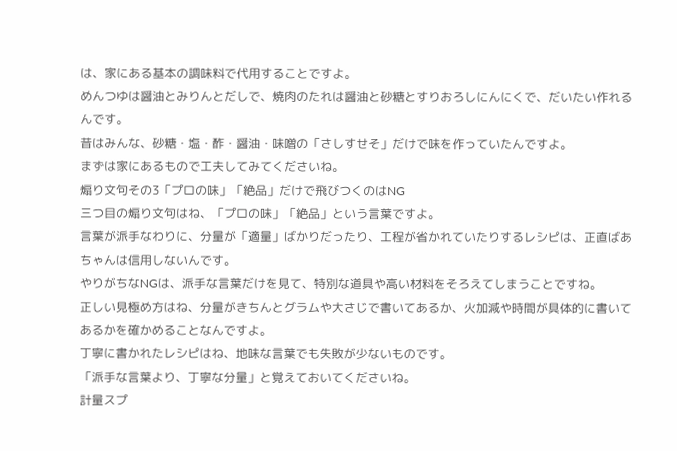は、家にある基本の調味料で代用することですよ。
めんつゆは醤油とみりんとだしで、焼肉のたれは醤油と砂糖とすりおろしにんにくで、だいたい作れるんです。
昔はみんな、砂糖・塩・酢・醤油・味噌の「さしすせそ」だけで味を作っていたんですよ。
まずは家にあるもので工夫してみてくださいね。
煽り文句その3「プロの味」「絶品」だけで飛びつくのはNG
三つ目の煽り文句はね、「プロの味」「絶品」という言葉ですよ。
言葉が派手なわりに、分量が「適量」ばかりだったり、工程が省かれていたりするレシピは、正直ばあちゃんは信用しないんです。
やりがちなNGは、派手な言葉だけを見て、特別な道具や高い材料をそろえてしまうことですね。
正しい見極め方はね、分量がきちんとグラムや大さじで書いてあるか、火加減や時間が具体的に書いてあるかを確かめることなんですよ。
丁寧に書かれたレシピはね、地味な言葉でも失敗が少ないものです。
「派手な言葉より、丁寧な分量」と覚えておいてくださいね。
計量スプ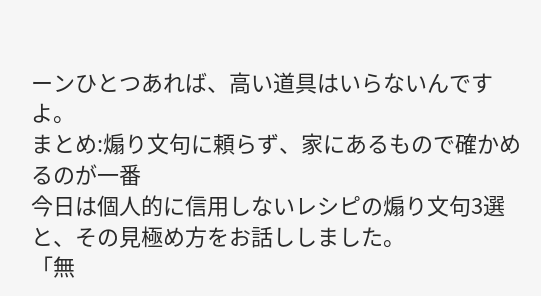ーンひとつあれば、高い道具はいらないんですよ。
まとめ:煽り文句に頼らず、家にあるもので確かめるのが一番
今日は個人的に信用しないレシピの煽り文句3選と、その見極め方をお話ししました。
「無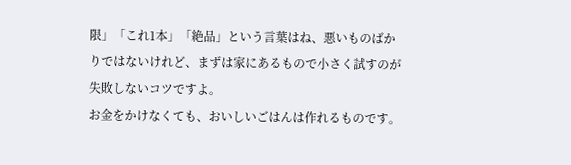限」「これ1本」「絶品」という言葉はね、悪いものばかりではないけれど、まずは家にあるもので小さく試すのが失敗しないコツですよ。
お金をかけなくても、おいしいごはんは作れるものです。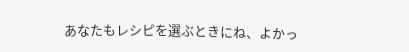あなたもレシピを選ぶときにね、よかっ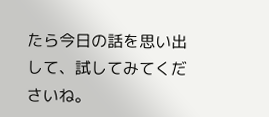たら今日の話を思い出して、試してみてくださいね。